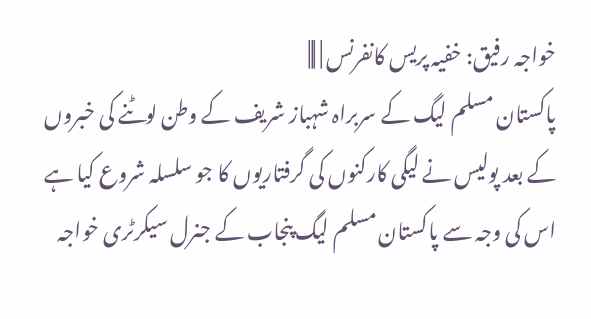خواجہ رفیق: خفیہ پریس کانفرنس | |||
پاکستان مسلم لیگ کے سربراہ شہباز شریف کے وطن لوٹنے کی خبروں کے بعد پولیس نے لیگی کارکنوں کی گرفتاریوں کا جو سلسلہ شروع کیا ہے اس کی وجہ سے پاکستان مسلم لیگ پنجاب کے جنرل سیکرٹری خواجہ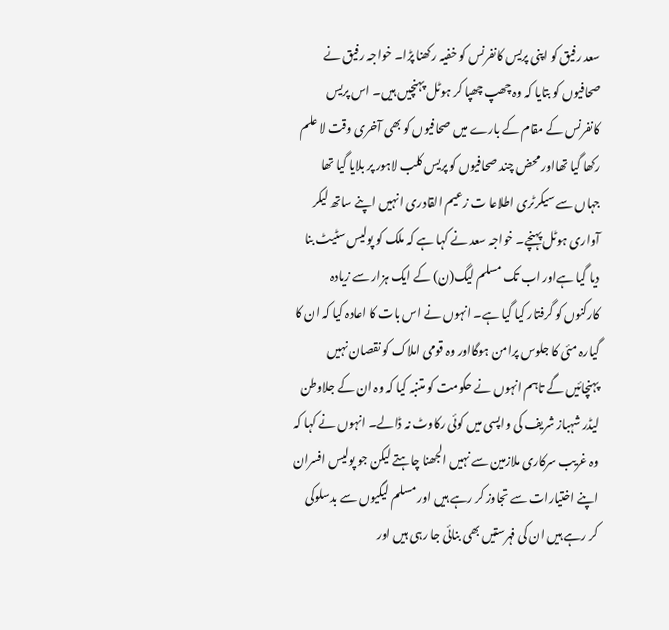سعد رفیق کو اپنی پریس کانفرنس کو خفیہ رکھنا پڑا۔ خواجہ رفیق نے صحافیوں کو بتایا کہ وہ چھپ چھپا کر ہوٹل پہنچیں ہیں۔ اس پریس کانفرنس کے مقام کے بارے میں صحافیوں کو بھی آخری وقت لا علم رکھا گیا تھااور محض چند صحافیوں کو پریس کلب لاہور پر بلایا گیا تھا جہاں سے سیکرٹری اطلاعا ت زعیم القادری انہیں اپنے ساتھ لیکر آواری ہوٹل پہنچے۔ خواجہ سعد نے کہا ہے کہ ملک کو پولیس سٹیٹ بنا دیا گیا ہےاور اب تک مسلم لیگ(ن) کے ایک ہزار سے زیادہ کارکنوں کو گرفتار کیا گیا ہے۔ انہوں نے اس بات کا اعادہ کیا کہ ان کا گیارہ مئی کا جلوس پرامن ہوگااور وہ قومی املاک کو نقصان نہیں پہنچائیں گے تاہم انہوں نے حکومت کو متنبہ کیا کہ وہ ان کے جلاوطن لیڈر شہباز شریف کی واپسی میں کوئی رکاوٹ نہ ڈالے۔ انہوں نے کہا کہ وہ غریب سرکاری ملازمین سے نہیں الجھنا چاہتے لیکن جو پولیس افسران اپنے اختیارات سے تجاوز کر رہے ہیں اور مسلم لیگیوں سے بدسلوکی کر رہے ہیں ان کی فہرستیں بھی بنائی جا رہی ہیں اور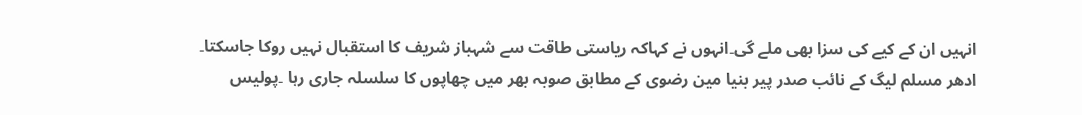انہیں ان کے کیے کی سزا بھی ملے گی۔انہوں نے کہاکہ ریاستی طاقت سے شہباز شریف کا استقبال نہیں روکا جاسکتا۔ ادھر مسلم لیگ کے نائب صدر پیر بنیا مین رضوی کے مطابق صوبہ بھر میں چھاپوں کا سلسلہ جاری رہا ۔پولیس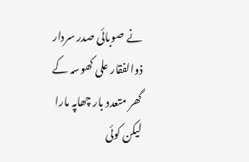نے صوبائی صدر سردار ذوالفقار علی کھوسہ کے گھر متعدد بار چھاپہ مارا لیکن کوئی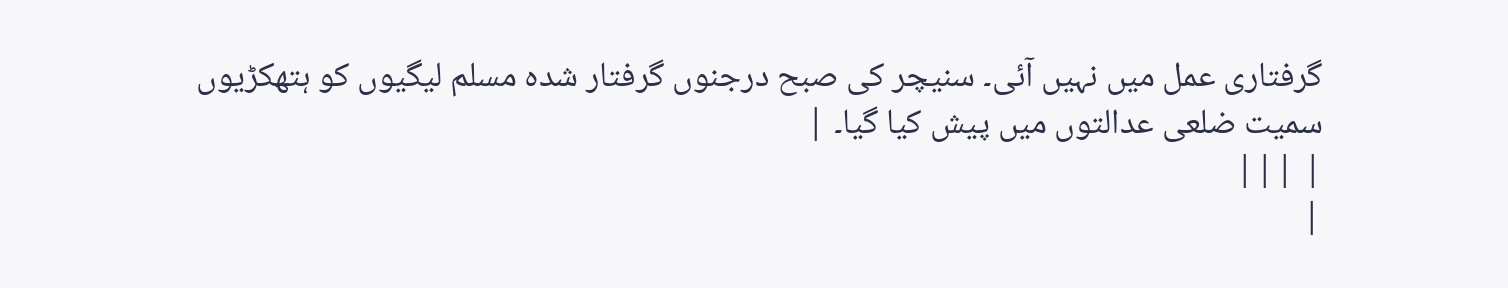گرفتاری عمل میں نہیں آئی۔ سنیچر کی صبح درجنوں گرفتار شدہ مسلم لیگیوں کو ہتھکڑیوں سمیت ضلعی عدالتوں میں پیش کیا گیا۔ |
| |||
|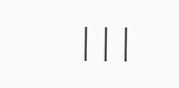|||